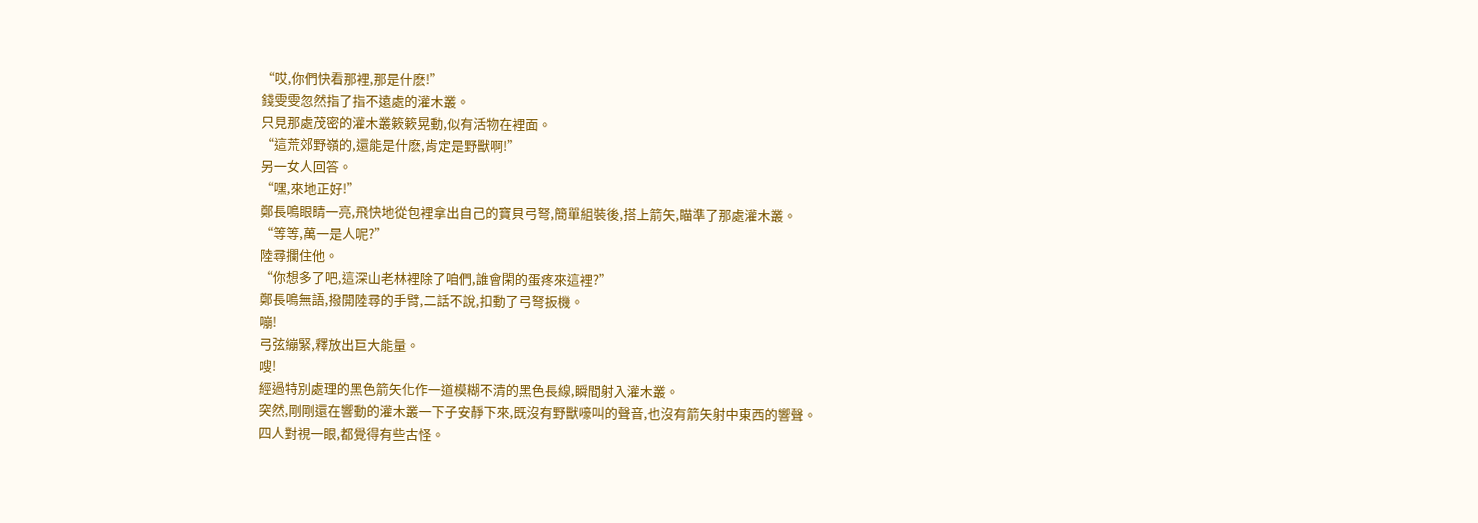“哎,你們快看那裡,那是什麽!”
錢雯雯忽然指了指不遠處的灌木叢。
只見那處茂密的灌木叢簌簌晃動,似有活物在裡面。
“這荒郊野嶺的,還能是什麽,肯定是野獸啊!”
另一女人回答。
“嘿,來地正好!”
鄭長鳴眼睛一亮,飛快地從包裡拿出自己的寶貝弓弩,簡單組裝後,搭上箭矢,瞄準了那處灌木叢。
“等等,萬一是人呢?”
陸尋攔住他。
“你想多了吧,這深山老林裡除了咱們,誰會閑的蛋疼來這裡?”
鄭長鳴無語,撥開陸尋的手臂,二話不說,扣動了弓弩扳機。
嘣!
弓弦繃緊,釋放出巨大能量。
嗖!
經過特別處理的黑色箭矢化作一道模糊不清的黑色長線,瞬間射入灌木叢。
突然,剛剛還在響動的灌木叢一下子安靜下來,既沒有野獸嚎叫的聲音,也沒有箭矢射中東西的響聲。
四人對視一眼,都覺得有些古怪。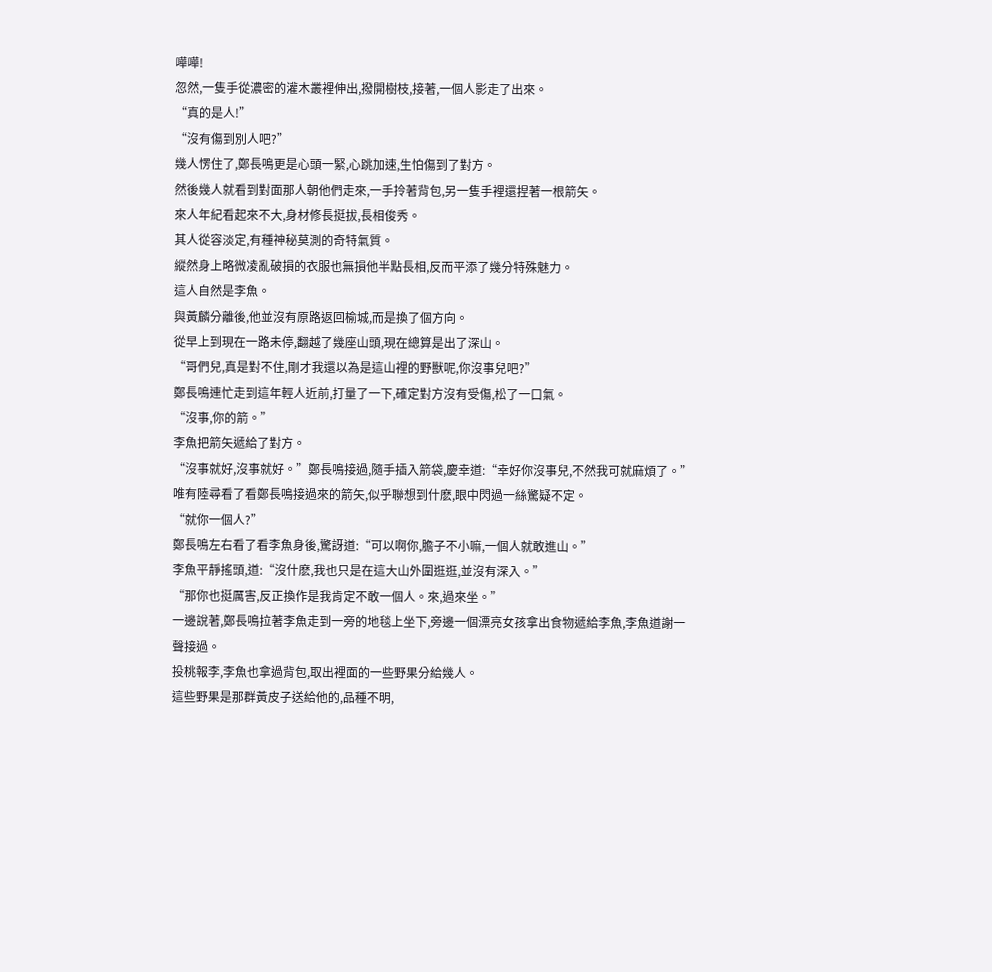嘩嘩!
忽然,一隻手從濃密的灌木叢裡伸出,撥開樹枝,接著,一個人影走了出來。
“真的是人!”
“沒有傷到別人吧?”
幾人愣住了,鄭長鳴更是心頭一緊,心跳加速,生怕傷到了對方。
然後幾人就看到對面那人朝他們走來,一手拎著背包,另一隻手裡還捏著一根箭矢。
來人年紀看起來不大,身材修長挺拔,長相俊秀。
其人從容淡定,有種神秘莫測的奇特氣質。
縱然身上略微凌亂破損的衣服也無損他半點長相,反而平添了幾分特殊魅力。
這人自然是李魚。
與黃麟分離後,他並沒有原路返回榆城,而是換了個方向。
從早上到現在一路未停,翻越了幾座山頭,現在總算是出了深山。
“哥們兒,真是對不住,剛才我還以為是這山裡的野獸呢,你沒事兒吧?”
鄭長鳴連忙走到這年輕人近前,打量了一下,確定對方沒有受傷,松了一口氣。
“沒事,你的箭。”
李魚把箭矢遞給了對方。
“沒事就好,沒事就好。”鄭長鳴接過,隨手插入箭袋,慶幸道:“幸好你沒事兒,不然我可就麻煩了。”
唯有陸尋看了看鄭長鳴接過來的箭矢,似乎聯想到什麽,眼中閃過一絲驚疑不定。
“就你一個人?”
鄭長鳴左右看了看李魚身後,驚訝道:“可以啊你,膽子不小嘛,一個人就敢進山。”
李魚平靜搖頭,道:“沒什麽,我也只是在這大山外圍逛逛,並沒有深入。”
“那你也挺厲害,反正換作是我肯定不敢一個人。來,過來坐。”
一邊說著,鄭長鳴拉著李魚走到一旁的地毯上坐下,旁邊一個漂亮女孩拿出食物遞給李魚,李魚道謝一聲接過。
投桃報李,李魚也拿過背包,取出裡面的一些野果分給幾人。
這些野果是那群黃皮子送給他的,品種不明,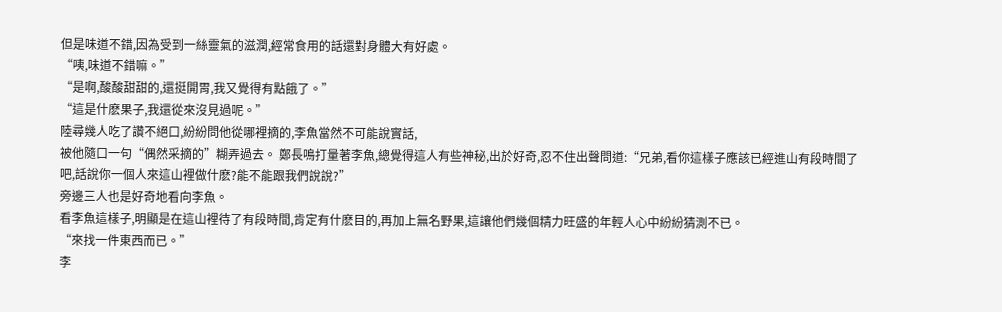但是味道不錯,因為受到一絲靈氣的滋潤,經常食用的話還對身體大有好處。
“咦,味道不錯嘛。”
“是啊,酸酸甜甜的,還挺開胃,我又覺得有點餓了。”
“這是什麽果子,我還從來沒見過呢。”
陸尋幾人吃了讚不絕口,紛紛問他從哪裡摘的,李魚當然不可能說實話,
被他隨口一句“偶然采摘的”糊弄過去。 鄭長鳴打量著李魚,總覺得這人有些神秘,出於好奇,忍不住出聲問道:“兄弟,看你這樣子應該已經進山有段時間了吧,話說你一個人來這山裡做什麽?能不能跟我們說說?”
旁邊三人也是好奇地看向李魚。
看李魚這樣子,明顯是在這山裡待了有段時間,肯定有什麽目的,再加上無名野果,這讓他們幾個精力旺盛的年輕人心中紛紛猜測不已。
“來找一件東西而已。”
李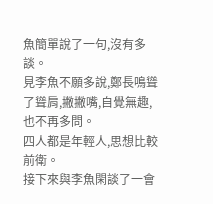魚簡單說了一句,沒有多談。
見李魚不願多說,鄭長鳴聳了聳肩,撇撇嘴,自覺無趣,也不再多問。
四人都是年輕人,思想比較前衛。
接下來與李魚閑談了一會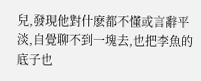兒,發現他對什麽都不懂或言辭平淡,自覺聊不到一塊去,也把李魚的底子也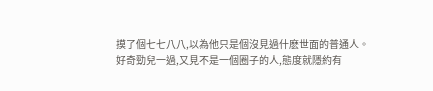摸了個七七八八,以為他只是個沒見過什麽世面的普通人。
好奇勁兒一過,又見不是一個圈子的人,態度就隱約有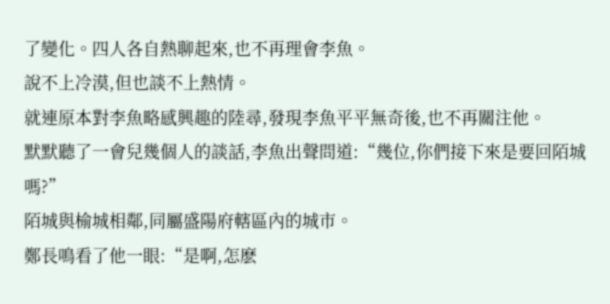了變化。四人各自熱聊起來,也不再理會李魚。
說不上冷漠,但也談不上熱情。
就連原本對李魚略感興趣的陸尋,發現李魚平平無奇後,也不再關注他。
默默聽了一會兒幾個人的談話,李魚出聲問道:“幾位,你們接下來是要回陌城嗎?”
陌城與榆城相鄰,同屬盛陽府轄區內的城市。
鄭長鳴看了他一眼:“是啊,怎麽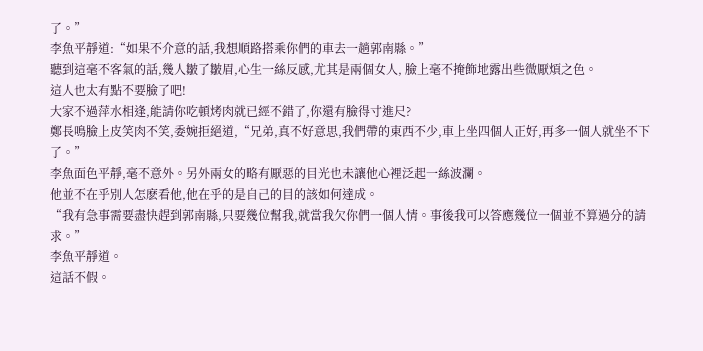了。”
李魚平靜道:“如果不介意的話,我想順路搭乘你們的車去一趟郭南縣。”
聽到這毫不客氣的話,幾人皺了皺眉,心生一絲反感,尤其是兩個女人, 臉上毫不掩飾地露出些微厭煩之色。
這人也太有點不要臉了吧!
大家不過萍水相逢,能請你吃頓烤肉就已經不錯了,你還有臉得寸進尺?
鄭長鳴臉上皮笑肉不笑,委婉拒絕道,“兄弟,真不好意思,我們帶的東西不少,車上坐四個人正好,再多一個人就坐不下了。”
李魚面色平靜,毫不意外。另外兩女的略有厭惡的目光也未讓他心裡泛起一絲波瀾。
他並不在乎別人怎麽看他,他在乎的是自己的目的該如何達成。
“我有急事需要盡快趕到郭南縣,只要幾位幫我,就當我欠你們一個人情。事後我可以答應幾位一個並不算過分的請求。”
李魚平靜道。
這話不假。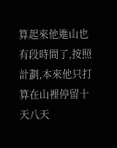算起來他進山也有段時間了,按照計劃,本來他只打算在山裡停留十天八天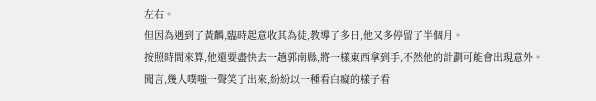左右。
但因為遇到了黃麟,臨時起意收其為徒,教導了多日,他又多停留了半個月。
按照時間來算,他還要盡快去一趟郭南縣,將一樣東西拿到手,不然他的計劃可能會出現意外。
聞言,幾人噗嗤一聲笑了出來,紛紛以一種看白癡的樣子看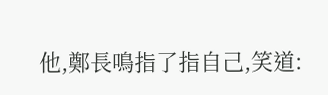他,鄭長鳴指了指自己,笑道: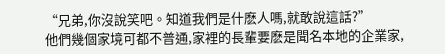“兄弟,你沒說笑吧。知道我們是什麽人嗎,就敢說這話?”
他們幾個家境可都不普通,家裡的長輩要麽是聞名本地的企業家,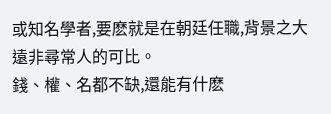或知名學者,要麽就是在朝廷任職,背景之大遠非尋常人的可比。
錢、權、名都不缺,還能有什麽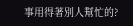事用得著別人幫忙的?